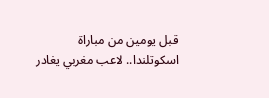قبل يومين من مباراة اسكوتلندا.. لاعب مغربي يغادر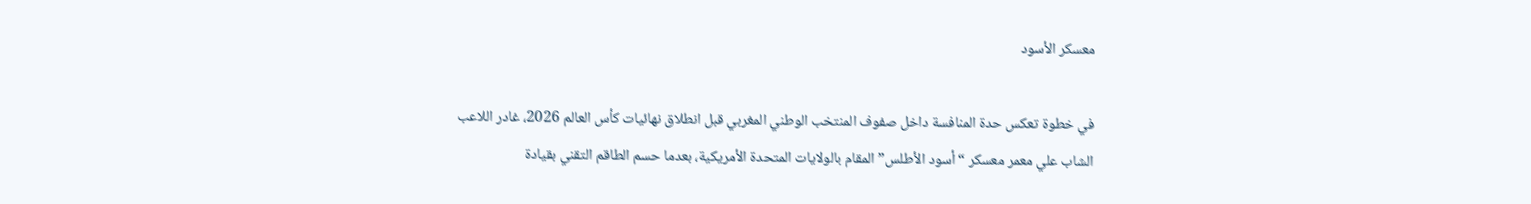معسكر الأسود

في خطوة تعكس حدة المنافسة داخل صفوف المنتخب الوطني المغربي قبل انطلاق نهائيات كأس العالم 2026، غادر اللاعب الشاب علي معمر معسكر “أسود الأطلس” المقام بالولايات المتحدة الأمريكية، بعدما حسم الطاقم التقني بقيادة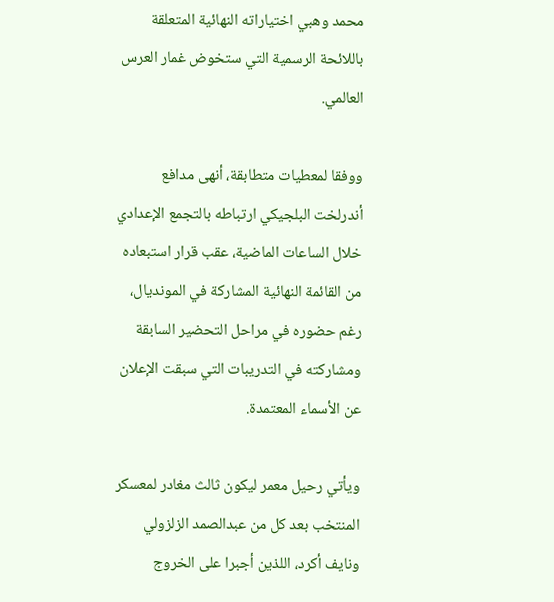محمد وهبي اختياراته النهائية المتعلقة باللائحة الرسمية التي ستخوض غمار العرس العالمي.

ووفقا لمعطيات متطابقة، أنهى مدافع أندرلخت البلجيكي ارتباطه بالتجمع الإعدادي خلال الساعات الماضية، عقب قرار استبعاده من القائمة النهائية المشاركة في المونديال، رغم حضوره في مراحل التحضير السابقة ومشاركته في التدريبات التي سبقت الإعلان عن الأسماء المعتمدة.

ويأتي رحيل معمر ليكون ثالث مغادر لمعسكر المنتخب بعد كل من عبدالصمد الزلزولي ونايف أكرد، اللذين أجبرا على الخروج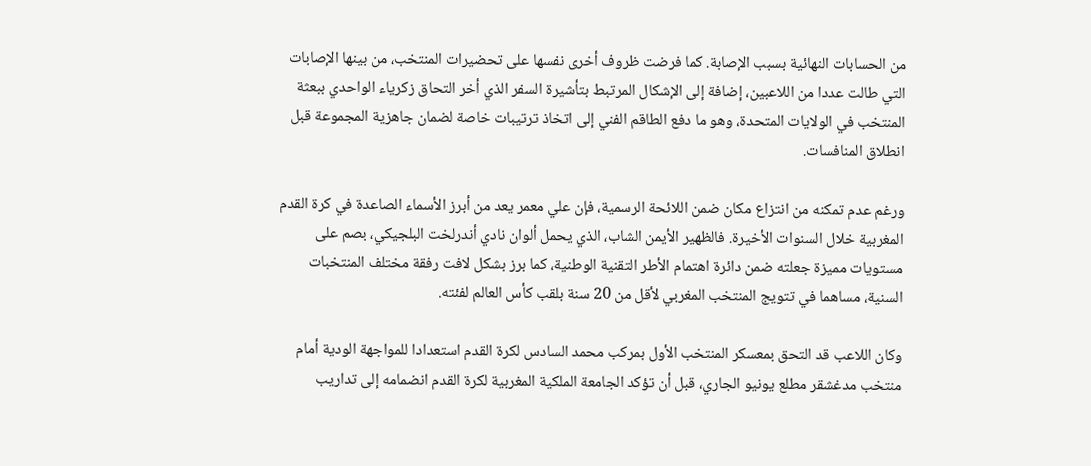من الحسابات النهائية بسبب الإصابة. كما فرضت ظروف أخرى نفسها على تحضيرات المنتخب، من بينها الإصابات التي طالت عددا من اللاعبين، إضافة إلى الإشكال المرتبط بتأشيرة السفر الذي أخر التحاق زكرياء الواحدي ببعثة المنتخب في الولايات المتحدة، وهو ما دفع الطاقم الفني إلى اتخاذ ترتيبات خاصة لضمان جاهزية المجموعة قبل انطلاق المنافسات.

ورغم عدم تمكنه من انتزاع مكان ضمن اللائحة الرسمية، فإن علي معمر يعد من أبرز الأسماء الصاعدة في كرة القدم المغربية خلال السنوات الأخيرة. فالظهير الأيمن الشاب، الذي يحمل ألوان نادي أندرلخت البلجيكي، بصم على مستويات مميزة جعلته ضمن دائرة اهتمام الأطر التقنية الوطنية، كما برز بشكل لافت رفقة مختلف المنتخبات السنية، مساهما في تتويج المنتخب المغربي لأقل من 20 سنة بلقب كأس العالم لفئته.

وكان اللاعب قد التحق بمعسكر المنتخب الأول بمركب محمد السادس لكرة القدم استعدادا للمواجهة الودية أمام منتخب مدغشقر مطلع يونيو الجاري، قبل أن تؤكد الجامعة الملكية المغربية لكرة القدم انضمامه إلى تداريب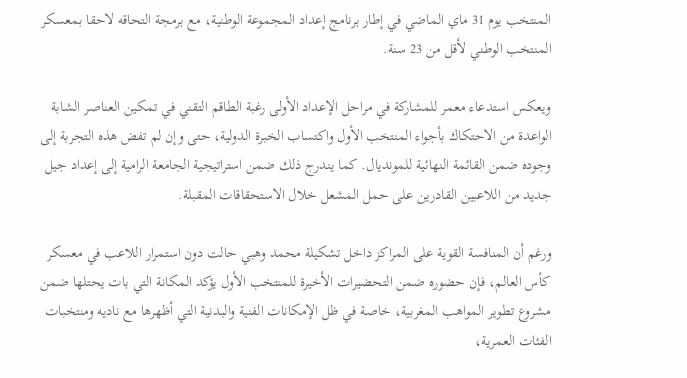المنتخب يوم 31 ماي الماضي في إطار برنامج إعداد المجموعة الوطنية، مع برمجة التحاقه لاحقا بمعسكر المنتخب الوطني لأقل من 23 سنة.

ويعكس استدعاء معمر للمشاركة في مراحل الإعداد الأولى رغبة الطاقم التقني في تمكين العناصر الشابة الواعدة من الاحتكاك بأجواء المنتخب الأول واكتساب الخبرة الدولية، حتى وإن لم تفض هذه التجربة إلى وجوده ضمن القائمة النهائية للمونديال. كما يندرج ذلك ضمن استراتيجية الجامعة الرامية إلى إعداد جيل جديد من اللاعبين القادرين على حمل المشعل خلال الاستحقاقات المقبلة.

ورغم أن المنافسة القوية على المراكز داخل تشكيلة محمد وهبي حالت دون استمرار اللاعب في معسكر كأس العالم، فإن حضوره ضمن التحضيرات الأخيرة للمنتخب الأول يؤكد المكانة التي بات يحتلها ضمن مشروع تطوير المواهب المغربية، خاصة في ظل الإمكانات الفنية والبدنية التي أظهرها مع ناديه ومنتخبات الفئات العمرية،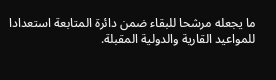ما يجعله مرشحا للبقاء ضمن دائرة المتابعة استعدادا للمواعيد القارية والدولية المقبلة.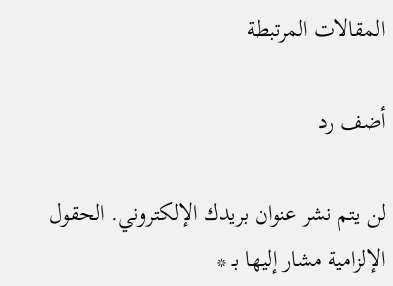المقالات المرتبطة

أضف رد

لن يتم نشر عنوان بريدك الإلكتروني. الحقول الإلزامية مشار إليها بـ *